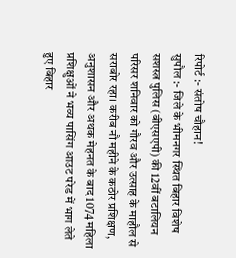रिपोर्ट :- संतोष चौहान!
सुपौल :- जिले के भीमनगर स्थित बिहार विशेष सशस्त्र पुलिस (बीएसएपी) की 12वीं बटालियन परिसर शनिवार को गौरव और उत्साह के माहौल से सराबोर रहा। करीब नौ महीने के कठोर प्रशिक्षण, अनुशासन और अथक मेहनत के बाद 1074 महिला प्रशिक्षुओं ने भव्य पासिंग आउट परेड में भाग लेते हुए बिहार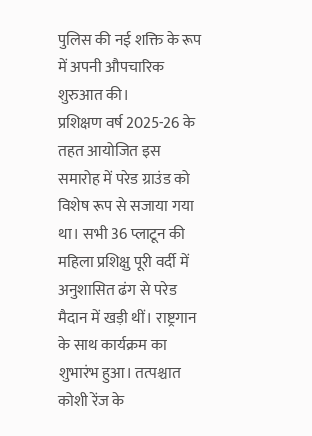पुलिस की नई शक्ति के रूप में अपनी औपचारिक शुरुआत की।
प्रशिक्षण वर्ष 2025-26 के तहत आयोजित इस समारोह में परेड ग्राउंड को विशेष रूप से सजाया गया था। सभी 36 प्लाटून की महिला प्रशिक्षु पूरी वर्दी में अनुशासित ढंग से परेड मैदान में खड़ी थीं। राष्ट्रगान के साथ कार्यक्रम का शुभारंभ हुआ। तत्पश्चात कोशी रेंज के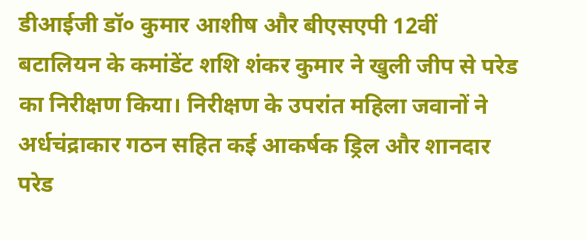डीआईजी डॉ० कुमार आशीष और बीएसएपी 12वीं बटालियन के कमांडेंट शशि शंकर कुमार ने खुली जीप से परेड का निरीक्षण किया। निरीक्षण के उपरांत महिला जवानों ने अर्धचंद्राकार गठन सहित कई आकर्षक ड्रिल और शानदार परेड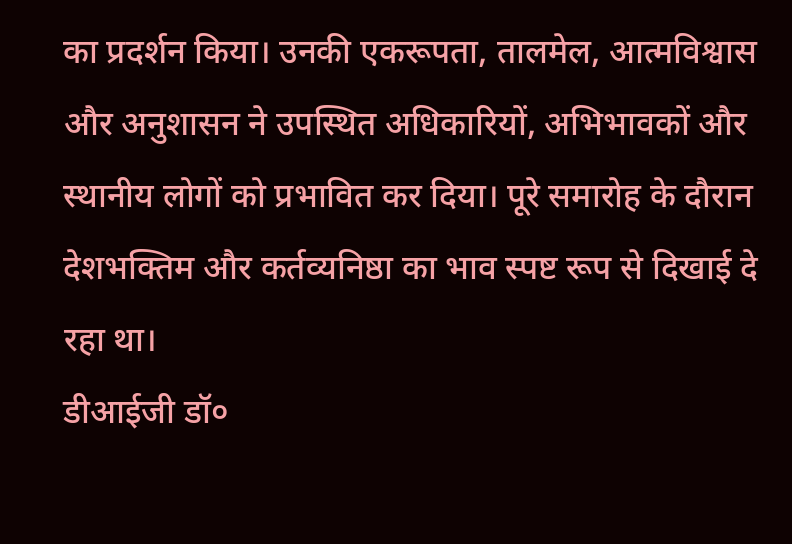का प्रदर्शन किया। उनकी एकरूपता, तालमेल, आत्मविश्वास और अनुशासन ने उपस्थित अधिकारियों, अभिभावकों और स्थानीय लोगों को प्रभावित कर दिया। पूरे समारोह के दौरान देशभक्तिम और कर्तव्यनिष्ठा का भाव स्पष्ट रूप से दिखाई दे रहा था।
डीआईजी डॉ०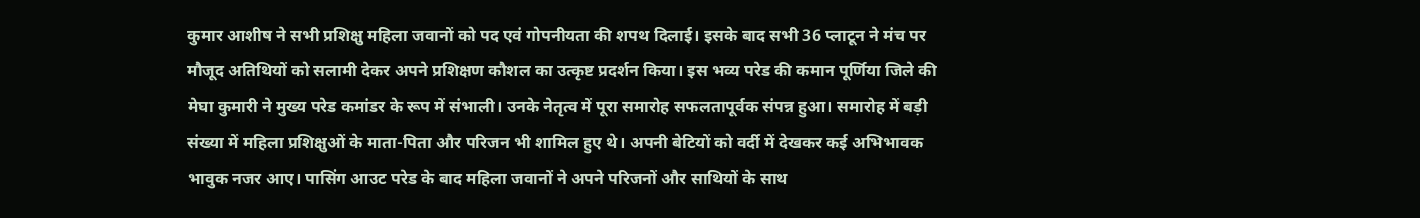कुमार आशीष ने सभी प्रशिक्षु महिला जवानों को पद एवं गोपनीयता की शपथ दिलाई। इसके बाद सभी 36 प्लाटून ने मंच पर मौजूद अतिथियों को सलामी देकर अपने प्रशिक्षण कौशल का उत्कृष्ट प्रदर्शन किया। इस भव्य परेड की कमान पूर्णिया जिले की मेघा कुमारी ने मुख्य परेड कमांडर के रूप में संभाली। उनके नेतृत्व में पूरा समारोह सफलतापूर्वक संपन्न हुआ। समारोह में बड़ी संख्या में महिला प्रशिक्षुओं के माता-पिता और परिजन भी शामिल हुए थे। अपनी बेटियों को वर्दी में देखकर कई अभिभावक भावुक नजर आए। पासिंग आउट परेड के बाद महिला जवानों ने अपने परिजनों और साथियों के साथ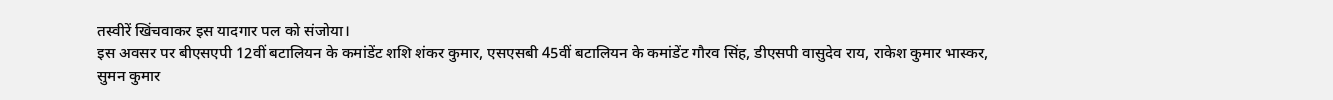तस्वीरें खिंचवाकर इस यादगार पल को संजोया।
इस अवसर पर बीएसएपी 12वीं बटालियन के कमांडेंट शशि शंकर कुमार, एसएसबी 45वीं बटालियन के कमांडेंट गौरव सिंह, डीएसपी वासुदेव राय, राकेश कुमार भास्कर, सुमन कुमार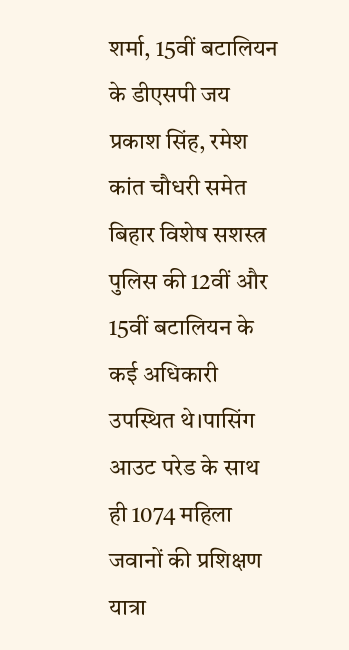शर्मा, 15वीं बटालियन के डीएसपी जय प्रकाश सिंह, रमेश कांत चौधरी समेत बिहार विशेष सशस्त्र पुलिस की 12वीं और 15वीं बटालियन के कई अधिकारी उपस्थित थे।पासिंग आउट परेड के साथ ही 1074 महिला जवानों की प्रशिक्षण यात्रा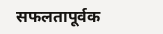सफलतापूर्वक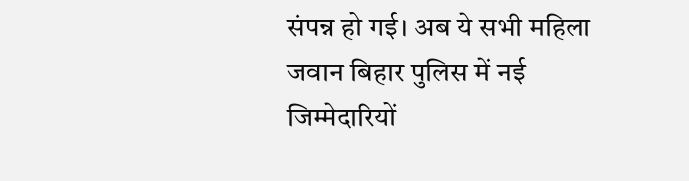संपन्न हो गई। अब ये सभी महिला जवान बिहार पुलिस में नई जिम्मेदारियों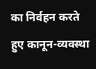का निर्वहन करते हुए कानून-व्यवस्था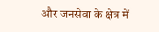और जनसेवा के क्षेत्र में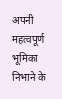अपनी महत्वपूर्ण भूमिका निभाने के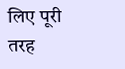लिए पूरी तरह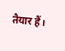तैयार हैं।